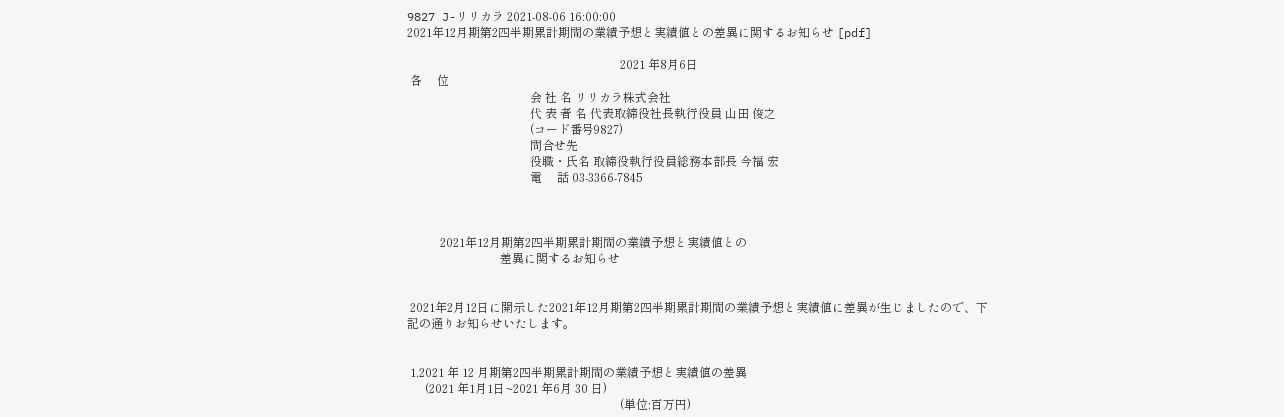9827 J-リリカラ 2021-08-06 16:00:00
2021年12月期第2四半期累計期間の業績予想と実績値との差異に関するお知らせ [pdf]

                                                                       2021 年8月6日
 各     位
                                         会 社 名 リリカラ株式会社
                                         代 表 者 名 代表取締役社長執行役員 山田 俊之
                                         (コード番号9827)
                                         問合せ先
                                         役職・氏名 取締役執行役員総務本部長 今福 宏
                                         電     話 03-3366-7845



           2021年12月期第2四半期累計期間の業績予想と実績値との
                               差異に関するお知らせ


 2021年2月12日に開示した2021年12月期第2四半期累計期間の業績予想と実績値に差異が生じましたので、下
記の通りお知らせいたします。


 1.2021 年 12 月期第2四半期累計期間の業績予想と実績値の差異
      (2021 年1月1日~2021 年6月 30 日)
                                                                       (単位:百万円)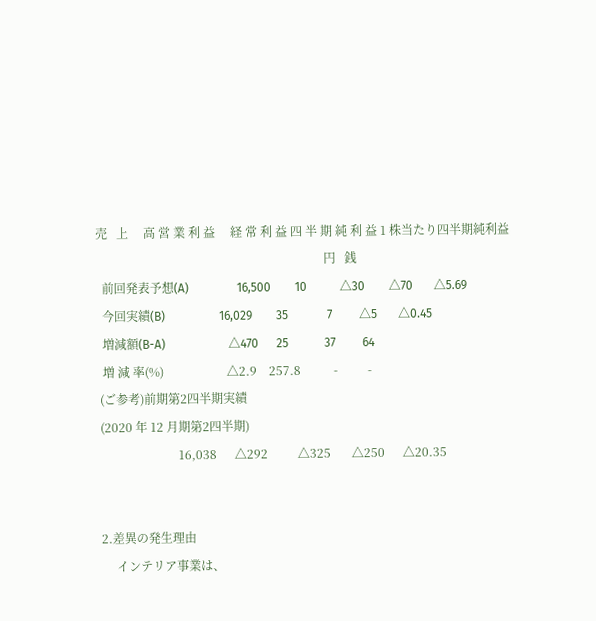売   上     高 営 業 利 益     経 常 利 益 四 半 期 純 利 益 1 株当たり四半期純利益
                                                                            円   銭
  前回発表予想(A)                16,500        10           △30        △70       △5.69
  今回実績(B)                  16,029        35             7         △5       △0.45
  増減額(B-A)                     △470      25            37         64
  増 減 率(%)                     △2.9    257.8           -          -
 (ご参考)前期第2四半期実績
 (2020 年 12 月期第2四半期)
                           16,038      △292          △325       △250      △20.35


 2.差異の発生理由
      インテリア事業は、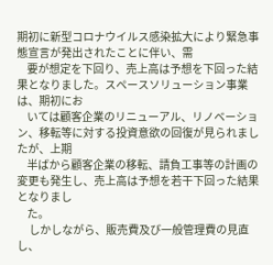期初に新型コロナウイルス感染拡大により緊急事態宣言が発出されたことに伴い、需
     要が想定を下回り、売上高は予想を下回った結果となりました。スペースソリューション事業は、期初にお
     いては顧客企業のリニューアル、リノベーション、移転等に対する投資意欲の回復が見られましたが、上期
     半ばから顧客企業の移転、請負工事等の計画の変更も発生し、売上高は予想を若干下回った結果となりまし
     た。
      しかしながら、販売費及び一般管理費の見直し、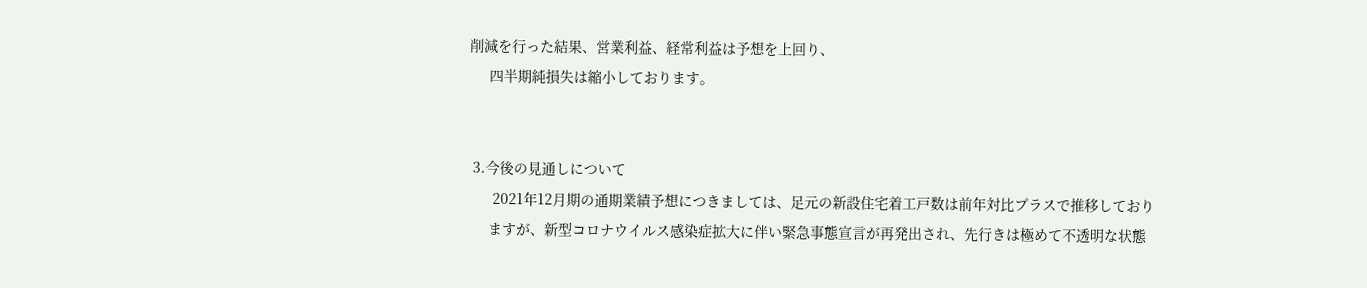削減を行った結果、営業利益、経常利益は予想を上回り、
     四半期純損失は縮小しております。


 3.今後の見通しについて
      2021年12月期の通期業績予想につきましては、足元の新設住宅着工戸数は前年対比プラスで推移しており
     ますが、新型コロナウイルス感染症拡大に伴い緊急事態宣言が再発出され、先行きは極めて不透明な状態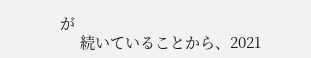が
     続いていることから、2021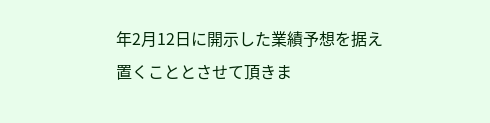年2月12日に開示した業績予想を据え置くこととさせて頂きま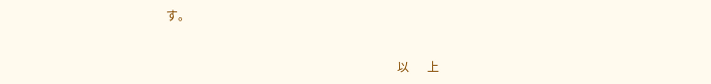す。


                                                                             以      上